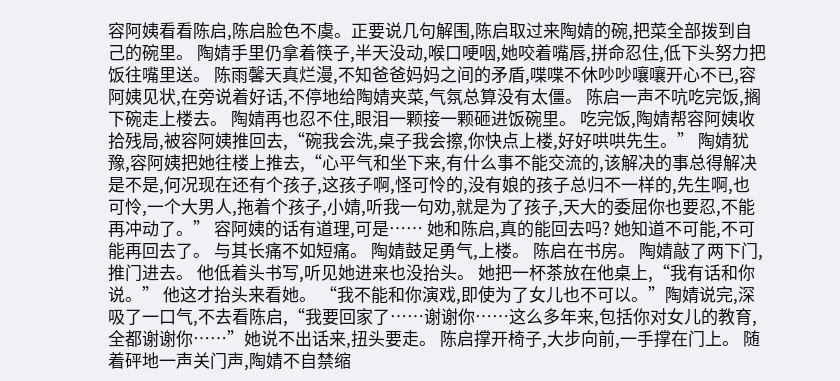容阿姨看看陈启,陈启脸色不虞。正要说几句解围,陈启取过来陶婧的碗,把菜全部拨到自己的碗里。 陶婧手里仍拿着筷子,半天没动,喉口哽咽,她咬着嘴唇,拼命忍住,低下头努力把饭往嘴里送。 陈雨馨天真烂漫,不知爸爸妈妈之间的矛盾,喋喋不休吵吵嚷嚷开心不已,容阿姨见状,在旁说着好话,不停地给陶婧夹菜,气氛总算没有太僵。 陈启一声不吭吃完饭,搁下碗走上楼去。 陶婧再也忍不住,眼泪一颗接一颗砸进饭碗里。 吃完饭,陶婧帮容阿姨收拾残局,被容阿姨推回去,“碗我会洗,桌子我会擦,你快点上楼,好好哄哄先生。” 陶婧犹豫,容阿姨把她往楼上推去,“心平气和坐下来,有什么事不能交流的,该解决的事总得解决是不是,何况现在还有个孩子,这孩子啊,怪可怜的,没有娘的孩子总归不一样的,先生啊,也可怜,一个大男人,拖着个孩子,小婧,听我一句劝,就是为了孩子,天大的委屈你也要忍,不能再冲动了。” 容阿姨的话有道理,可是…… 她和陈启,真的能回去吗? 她知道不可能,不可能再回去了。 与其长痛不如短痛。 陶婧鼓足勇气,上楼。 陈启在书房。 陶婧敲了两下门,推门进去。 他低着头书写,听见她进来也没抬头。 她把一杯茶放在他桌上,“我有话和你说。” 他这才抬头来看她。 “我不能和你演戏,即使为了女儿也不可以。”陶婧说完,深吸了一口气,不去看陈启,“我要回家了……谢谢你……这么多年来,包括你对女儿的教育,全都谢谢你……”她说不出话来,扭头要走。 陈启撑开椅子,大步向前,一手撑在门上。 随着砰地一声关门声,陶婧不自禁缩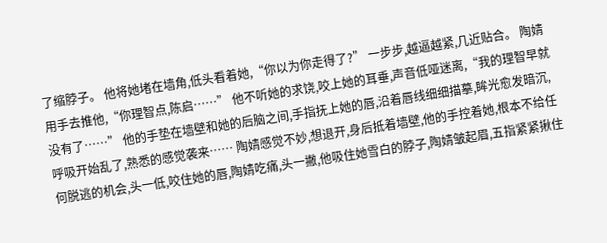了缩脖子。 他将她堵在墙角,低头看着她,“你以为你走得了?” 一步步,越逼越紧,几近贴合。 陶婧用手去推他,“你理智点,陈启……” 他不听她的求饶,咬上她的耳垂,声音低哑迷离,“我的理智早就没有了……” 他的手垫在墙壁和她的后脑之间,手指抚上她的唇,沿着唇线细细描摹,眸光愈发暗沉,呼吸开始乱了,熟悉的感觉袭来…… 陶婧感觉不妙,想退开,身后抵着墙壁,他的手控着她,根本不给任何脱逃的机会,头一低,咬住她的唇,陶婧吃痛,头一撇,他吸住她雪白的脖子,陶婧皱起眉,五指紧紧揪住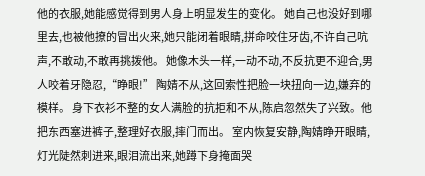他的衣服,她能感觉得到男人身上明显发生的变化。 她自己也没好到哪里去,也被他撩的冒出火来,她只能闭着眼睛,拼命咬住牙齿,不许自己吭声,不敢动,不敢再挑拨他。 她像木头一样,一动不动,不反抗更不迎合,男人咬着牙隐忍,“睁眼!” 陶婧不从,这回索性把脸一块扭向一边,嫌弃的模样。 身下衣衫不整的女人满脸的抗拒和不从,陈启忽然失了兴致。他把东西塞进裤子,整理好衣服,摔门而出。 室内恢复安静,陶婧睁开眼睛,灯光陡然刺进来,眼泪流出来,她蹲下身掩面哭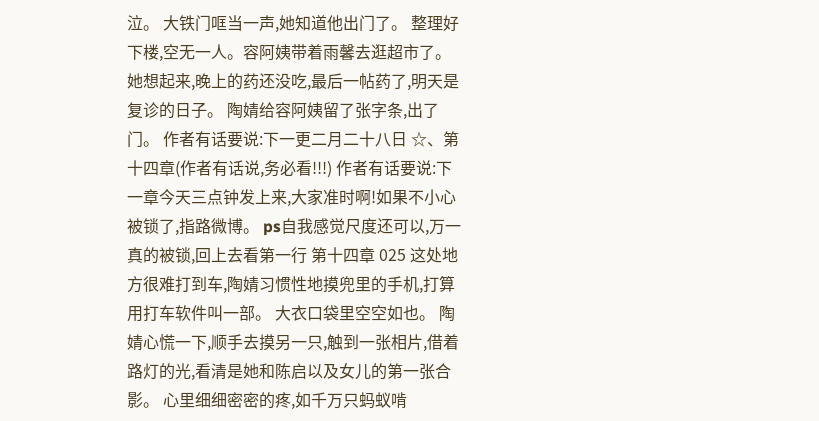泣。 大铁门哐当一声,她知道他出门了。 整理好下楼,空无一人。容阿姨带着雨馨去逛超市了。 她想起来,晚上的药还没吃,最后一帖药了,明天是复诊的日子。 陶婧给容阿姨留了张字条,出了门。 作者有话要说:下一更二月二十八日 ☆、第十四章(作者有话说,务必看!!!) 作者有话要说:下一章今天三点钟发上来,大家准时啊!如果不小心被锁了,指路微博。 ps自我感觉尺度还可以,万一真的被锁,回上去看第一行 第十四章 025 这处地方很难打到车,陶婧习惯性地摸兜里的手机,打算用打车软件叫一部。 大衣口袋里空空如也。 陶婧心慌一下,顺手去摸另一只,触到一张相片,借着路灯的光,看清是她和陈启以及女儿的第一张合影。 心里细细密密的疼,如千万只蚂蚁啃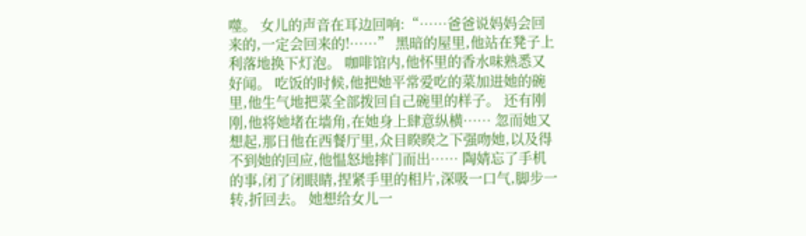噬。 女儿的声音在耳边回响:“……爸爸说妈妈会回来的,一定会回来的!……” 黑暗的屋里,他站在凳子上利落地换下灯泡。 咖啡馆内,他怀里的香水味熟悉又好闻。 吃饭的时候,他把她平常爱吃的菜加进她的碗里,他生气地把菜全部拨回自己碗里的样子。 还有刚刚,他将她堵在墙角,在她身上肆意纵横…… 忽而她又想起,那日他在西餐厅里,众目睽睽之下强吻她,以及得不到她的回应,他愠怒地摔门而出…… 陶婧忘了手机的事,闭了闭眼睛,捏紧手里的相片,深吸一口气,脚步一转,折回去。 她想给女儿一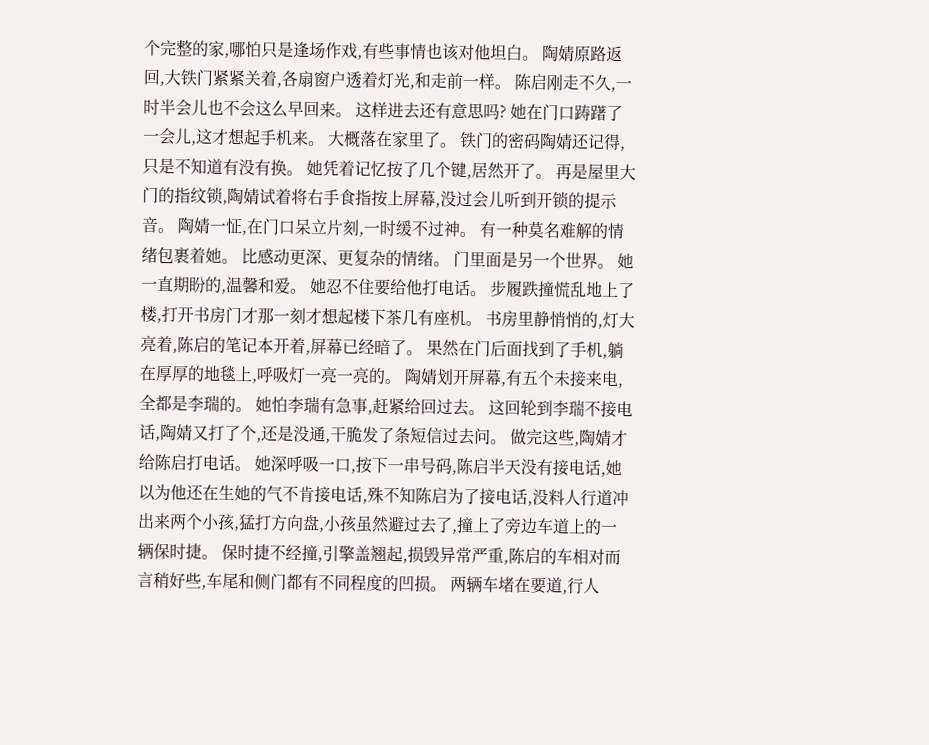个完整的家,哪怕只是逢场作戏,有些事情也该对他坦白。 陶婧原路返回,大铁门紧紧关着,各扇窗户透着灯光,和走前一样。 陈启刚走不久,一时半会儿也不会这么早回来。 这样进去还有意思吗? 她在门口踌躇了一会儿,这才想起手机来。 大概落在家里了。 铁门的密码陶婧还记得,只是不知道有没有换。 她凭着记忆按了几个键,居然开了。 再是屋里大门的指纹锁,陶婧试着将右手食指按上屏幕,没过会儿听到开锁的提示音。 陶婧一怔,在门口呆立片刻,一时缓不过神。 有一种莫名难解的情绪包裹着她。 比感动更深、更复杂的情绪。 门里面是另一个世界。 她一直期盼的,温馨和爱。 她忍不住要给他打电话。 步履跌撞慌乱地上了楼,打开书房门才那一刻才想起楼下茶几有座机。 书房里静悄悄的,灯大亮着,陈启的笔记本开着,屏幕已经暗了。 果然在门后面找到了手机,躺在厚厚的地毯上,呼吸灯一亮一亮的。 陶婧划开屏幕,有五个未接来电,全都是李瑞的。 她怕李瑞有急事,赶紧给回过去。 这回轮到李瑞不接电话,陶婧又打了个,还是没通,干脆发了条短信过去问。 做完这些,陶婧才给陈启打电话。 她深呼吸一口,按下一串号码,陈启半天没有接电话,她以为他还在生她的气不肯接电话,殊不知陈启为了接电话,没料人行道冲出来两个小孩,猛打方向盘,小孩虽然避过去了,撞上了旁边车道上的一辆保时捷。 保时捷不经撞,引擎盖翘起,损毁异常严重,陈启的车相对而言稍好些,车尾和侧门都有不同程度的凹损。 两辆车堵在要道,行人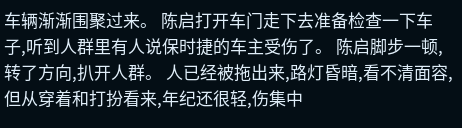车辆渐渐围聚过来。 陈启打开车门走下去准备检查一下车子,听到人群里有人说保时捷的车主受伤了。 陈启脚步一顿,转了方向,扒开人群。 人已经被拖出来,路灯昏暗,看不清面容,但从穿着和打扮看来,年纪还很轻,伤集中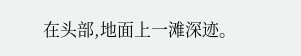在头部,地面上一滩深迹。